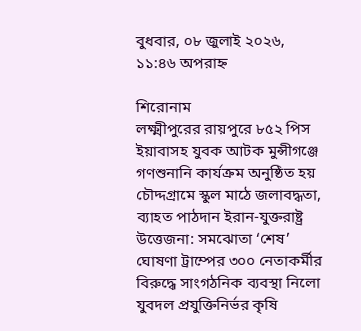বুধবার, ০৮ জুলাই ২০২৬, ১১:৪৬ অপরাহ্ন

শিরোনাম
লক্ষ্মীপুরের রায়পুরে ৮৫২ পিস ইয়াবাসহ যুবক আটক মুন্সীগঞ্জে গণশুনানি কার্যক্রম অনুষ্ঠিত হয় চৌদ্দগ্রামে স্কুল মাঠে জলাবদ্ধতা, ব্যাহত পাঠদান ইরান-যুক্তরাষ্ট্র উত্তেজনা: সমঝোতা ‘শেষ’ ঘোষণা ট্রাম্পের ৩০০ নেতাকর্মীর বিরুদ্ধে সাংগঠনিক ব্যবস্থা নিলো যুবদল প্রযুক্তিনির্ভর কৃষি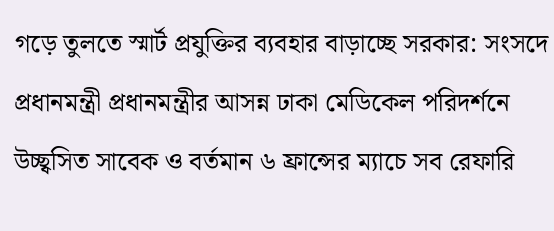গড়ে তুলতে স্মার্ট প্রযুক্তির ব্যবহার বাড়াচ্ছে সরকার: সংসদে প্রধানমন্ত্রী প্রধানমন্ত্রীর আসন্ন ঢাকা মেডিকেল পরিদর্শনে উচ্ছ্বসিত সাবেক ও বর্তমান ৬ ফ্রান্সের ম্যাচে সব রেফারি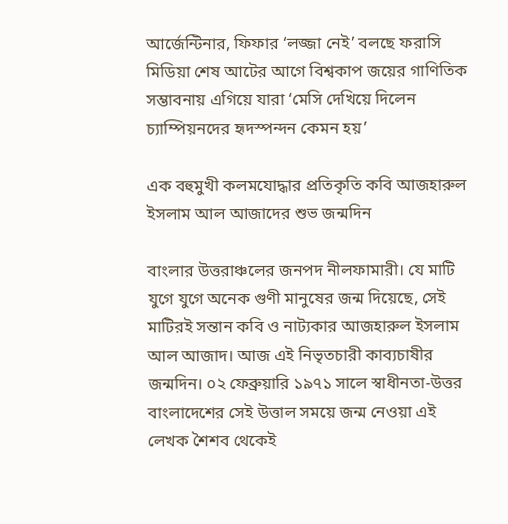আর্জেন্টিনার, ফিফার ‘লজ্জা নেই’ বলছে ফরাসি মিডিয়া শেষ আটের আগে বিশ্বকাপ জয়ের গাণিতিক সম্ভাবনায় এগিয়ে যারা ‘মেসি দেখিয়ে দিলেন চ্যাম্পিয়নদের হৃদস্পন্দন কেমন হয়’

এক বহুমুখী কলমযোদ্ধার প্রতিকৃতি কবি আজহারুল ইসলাম আল আজাদের শুভ জন্মদিন

বাংলার উত্তরাঞ্চলের জনপদ নীলফামারী। যে মাটি যুগে যুগে অনেক গুণী মানুষের জন্ম দিয়েছে, সেই মাটিরই সন্তান কবি ও নাট্যকার আজহারুল ইসলাম আল আজাদ। আজ এই নিভৃতচারী কাব্যচাষীর জন্মদিন। ০২ ফেব্রুয়ারি ১৯৭১ সালে স্বাধীনতা-উত্তর বাংলাদেশের সেই উত্তাল সময়ে জন্ম নেওয়া এই লেখক শৈশব থেকেই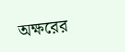অক্ষরের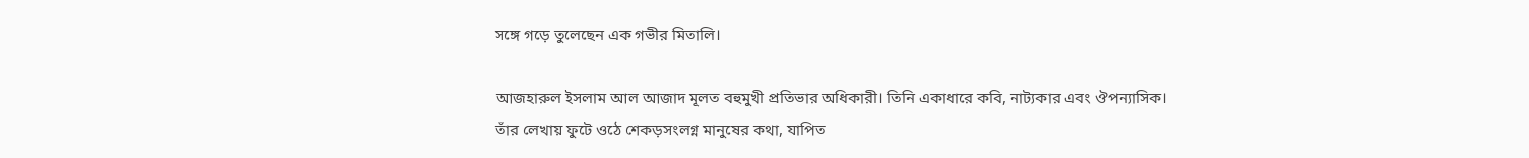সঙ্গে গড়ে তুলেছেন এক গভীর মিতালি।

আজহারুল ইসলাম আল আজাদ মূলত বহুমুখী প্রতিভার অধিকারী। তিনি একাধারে কবি, নাট্যকার এবং ঔপন্যাসিক। তাঁর লেখায় ফুটে ওঠে শেকড়সংলগ্ন মানুষের কথা, যাপিত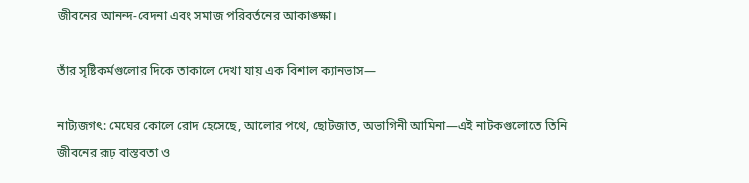জীবনের আনন্দ-বেদনা এবং সমাজ পরিবর্তনের আকাঙ্ক্ষা।

তাঁর সৃষ্টিকর্মগুলোর দিকে তাকালে দেখা যায় এক বিশাল ক্যানভাস—

নাট্যজগৎ: মেঘের কোলে রোদ হেসেছে, আলোর পথে, ছোটজাত, অভাগিনী আমিনা—এই নাটকগুলোতে তিনি জীবনের রূঢ় বাস্তবতা ও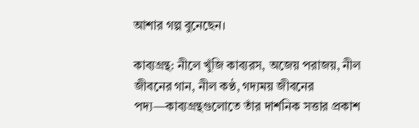আশার গল্প বুনেছেন।

কাব্যগ্রন্থ: নীলে খুঁজি কাব্যরস, অজেয় পরাজয়, নীল জীবনের গান, নীল কণ্ঠ, গদ্যময় জীবনের পদ্য—কাব্যগ্রন্থগুলোতে তাঁর দার্শনিক সত্তার প্রকাশ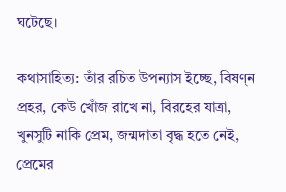ঘটেছে।

কথাসাহিত্য: তাঁর রচিত উপন্যাস ইচ্ছে, বিষণ্ন প্রহর, কেউ খোঁজ রাখে না, বিরহের যাত্রা, খুনসুটি নাকি প্রেম, জন্মদাতা বৃদ্ধ হতে নেই, প্রেমের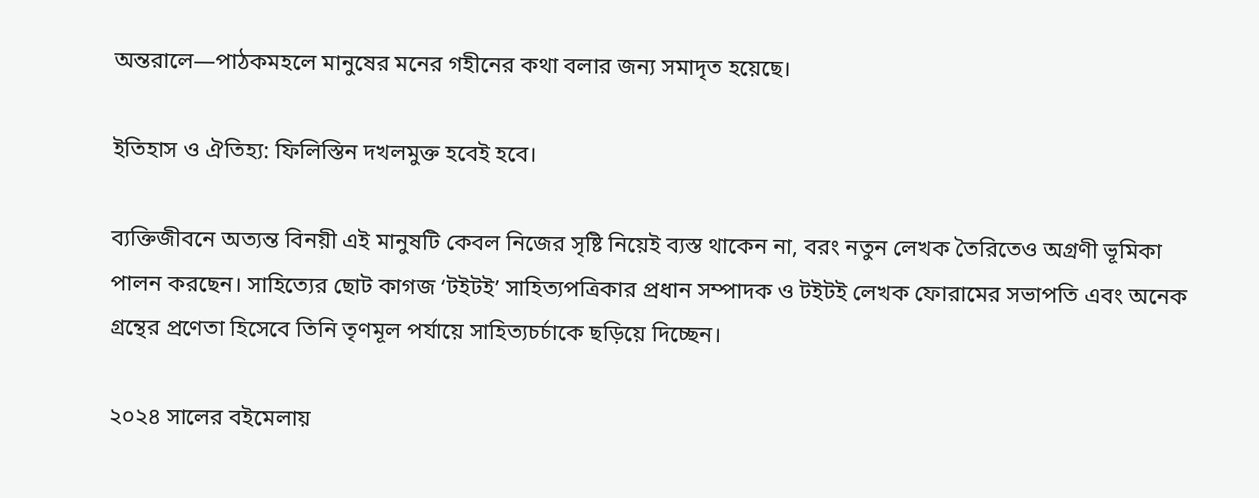অন্তরালে—পাঠকমহলে মানুষের মনের গহীনের কথা বলার জন্য সমাদৃত হয়েছে।

ইতিহাস ও ঐতিহ্য: ফিলিস্তিন দখলমুক্ত হবেই হবে।

ব্যক্তিজীবনে অত্যন্ত বিনয়ী এই মানুষটি কেবল নিজের সৃষ্টি নিয়েই ব্যস্ত থাকেন না, বরং নতুন লেখক তৈরিতেও অগ্রণী ভূমিকা পালন করছেন। সাহিত্যের ছোট কাগজ ‘টইটই’ সাহিত্যপত্রিকার প্রধান সম্পাদক ও টইটই লেখক ফোরামের সভাপতি এবং অনেক গ্রন্থের প্রণেতা হিসেবে তিনি তৃণমূল পর্যায়ে সাহিত্যচর্চাকে ছড়িয়ে দিচ্ছেন।

২০২৪ সালের বইমেলায়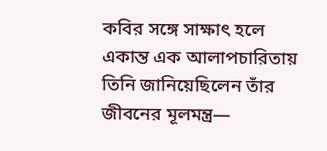কবির সঙ্গে সাক্ষাৎ হলে একান্ত এক আলাপচারিতায় তিনি জানিয়েছিলেন তাঁর জীবনের মূলমন্ত্র—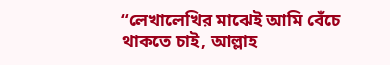“লেখালেখির মাঝেই আমি বেঁচে থাকতে চাই, আল্লাহ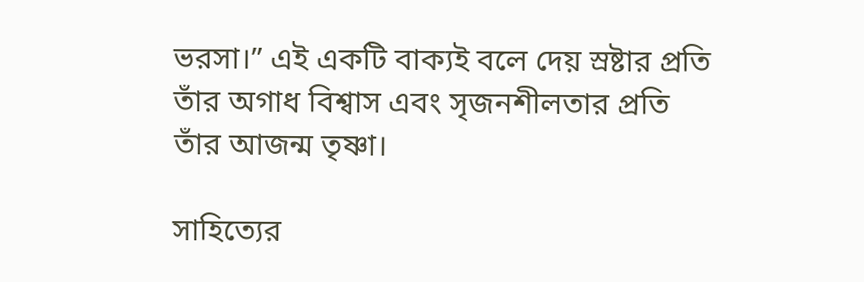ভরসা।” এই একটি বাক্যই বলে দেয় স্রষ্টার প্রতি তাঁর অগাধ বিশ্বাস এবং সৃজনশীলতার প্রতি তাঁর আজন্ম তৃষ্ণা।

সাহিত্যের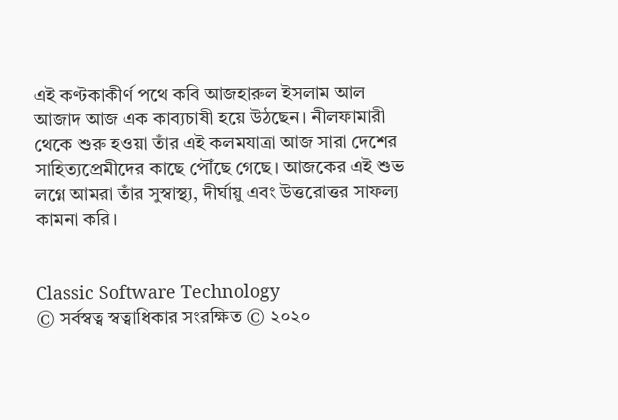এই কণ্টকাকীর্ণ পথে কবি আজহারুল ইসলাম আল আজাদ আজ এক কাব্যচাষী হয়ে উঠছেন। নীলফামারী থেকে শুরু হওয়া তাঁর এই কলমযাত্রা আজ সারা দেশের সাহিত্যপ্রেমীদের কাছে পৌঁছে গেছে। আজকের এই শুভ লগ্নে আমরা তাঁর সুস্বাস্থ্য, দীর্ঘায়ু এবং উত্তরোত্তর সাফল্য কামনা করি।


Classic Software Technology
© সর্বস্বত্ব স্বত্বাধিকার সংরক্ষিত © ২০২০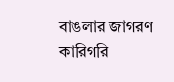বাঙলার জাগরণ
কারিগরি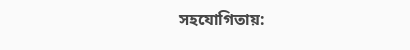সহযোগিতায়: